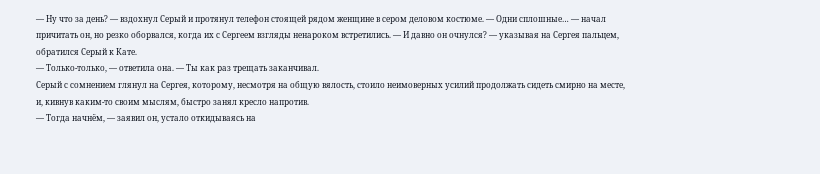— Ну что за день? — вздохнул Серый и протянул телефон стоящей рядом женщине в сером деловом костюме. — Одни сплошные… — начал причитать он, но резко оборвался, когда их с Сергеем взгляды ненароком встретились. — И давно он очнулся? — указывая на Сергея пальцем, обратился Серый к Кате.
— Только-только, — ответила она. — Ты как раз трещать заканчивал.
Серый с сомнением глянул на Сергея, которому, несмотря на общую вялость, стоило неимоверных усилий продолжать сидеть смирно на месте, и, кивнув каким-то своим мыслям, быстро занял кресло напротив.
— Тогда начнём, — заявил он, устало откидываясь на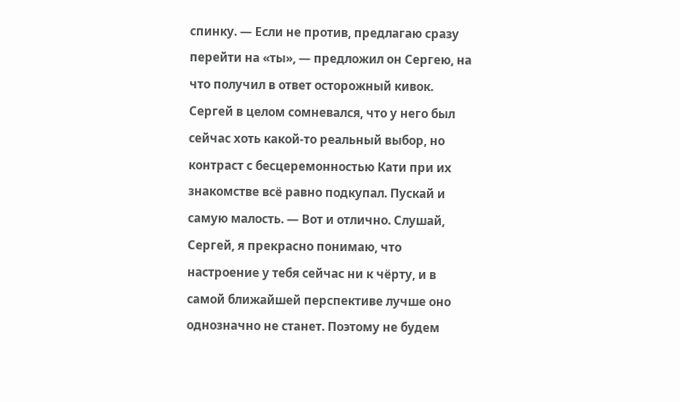спинку. — Если не против, предлагаю сразу перейти на «ты», — предложил он Сергею, на что получил в ответ осторожный кивок. Сергей в целом сомневался, что у него был сейчас хоть какой-то реальный выбор, но контраст с бесцеремонностью Кати при их знакомстве всё равно подкупал. Пускай и самую малость. — Вот и отлично. Слушай, Сергей, я прекрасно понимаю, что настроение у тебя сейчас ни к чёрту, и в самой ближайшей перспективе лучше оно однозначно не станет. Поэтому не будем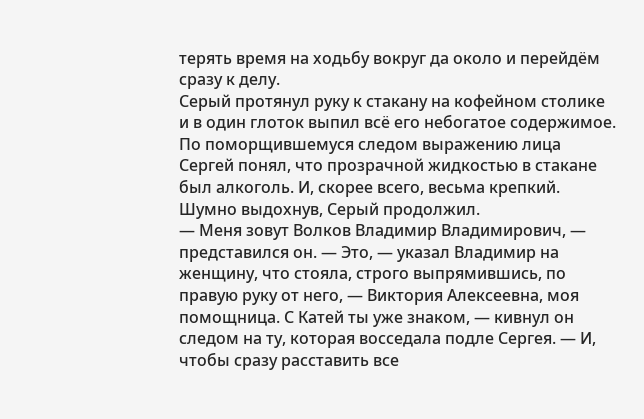терять время на ходьбу вокруг да около и перейдём сразу к делу.
Серый протянул руку к стакану на кофейном столике и в один глоток выпил всё его небогатое содержимое. По поморщившемуся следом выражению лица Сергей понял, что прозрачной жидкостью в стакане был алкоголь. И, скорее всего, весьма крепкий.
Шумно выдохнув, Серый продолжил.
— Меня зовут Волков Владимир Владимирович, — представился он. — Это, — указал Владимир на женщину, что стояла, строго выпрямившись, по правую руку от него, — Виктория Алексеевна, моя помощница. С Катей ты уже знаком, — кивнул он следом на ту, которая восседала подле Сергея. — И, чтобы сразу расставить все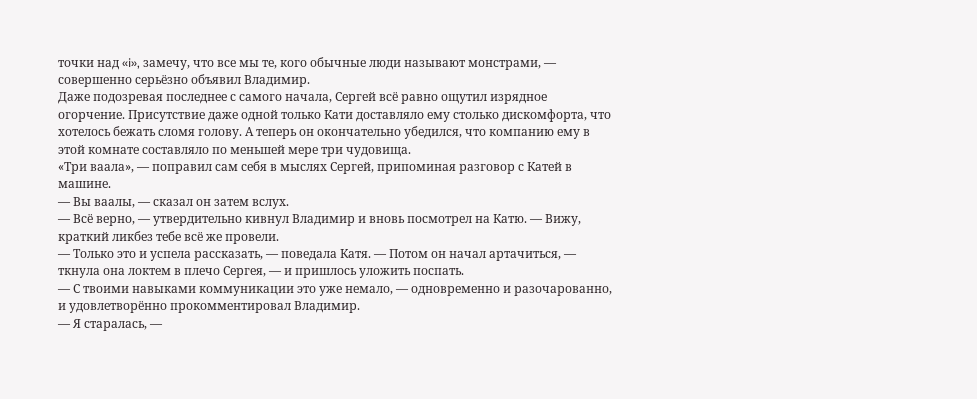точки над «i», замечу, что все мы те, кого обычные люди называют монстрами, — совершенно серьёзно объявил Владимир.
Даже подозревая последнее с самого начала, Сергей всё равно ощутил изрядное огорчение. Присутствие даже одной только Кати доставляло ему столько дискомфорта, что хотелось бежать сломя голову. А теперь он окончательно убедился, что компанию ему в этой комнате составляло по меньшей мере три чудовища.
«Три ваала», — поправил сам себя в мыслях Сергей, припоминая разговор с Катей в машине.
— Вы ваалы, — сказал он затем вслух.
— Всё верно, — утвердительно кивнул Владимир и вновь посмотрел на Катю. — Вижу, краткий ликбез тебе всё же провели.
— Только это и успела рассказать, — поведала Катя. — Потом он начал артачиться, — ткнула она локтем в плечо Сергея, — и пришлось уложить поспать.
— С твоими навыками коммуникации это уже немало, — одновременно и разочарованно, и удовлетворённо прокомментировал Владимир.
— Я старалась, —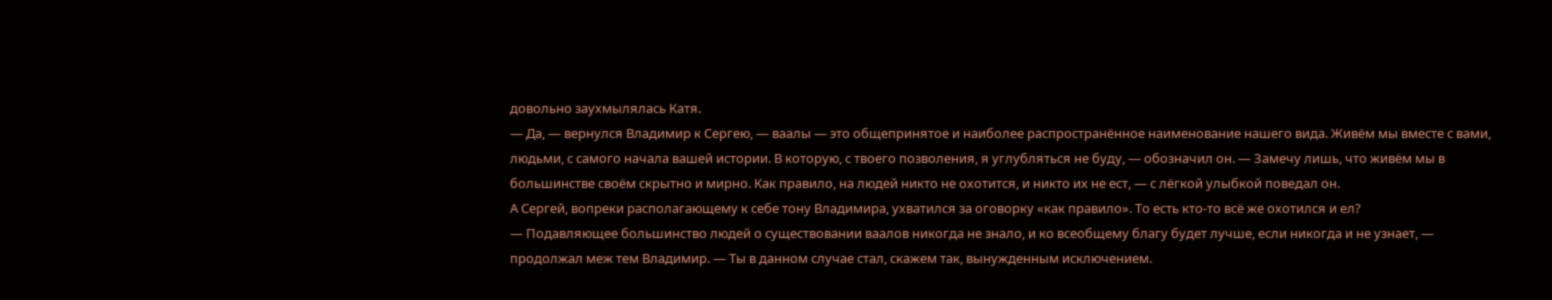довольно заухмылялась Катя.
— Да, — вернулся Владимир к Сергею, — ваалы — это общепринятое и наиболее распространённое наименование нашего вида. Живём мы вместе с вами, людьми, с самого начала вашей истории. В которую, с твоего позволения, я углубляться не буду, — обозначил он. — Замечу лишь, что живём мы в большинстве своём скрытно и мирно. Как правило, на людей никто не охотится, и никто их не ест, — с лёгкой улыбкой поведал он.
А Сергей, вопреки располагающему к себе тону Владимира, ухватился за оговорку «как правило». То есть кто-то всё же охотился и ел?
— Подавляющее большинство людей о существовании ваалов никогда не знало, и ко всеобщему благу будет лучше, если никогда и не узнает, — продолжал меж тем Владимир. — Ты в данном случае стал, скажем так, вынужденным исключением.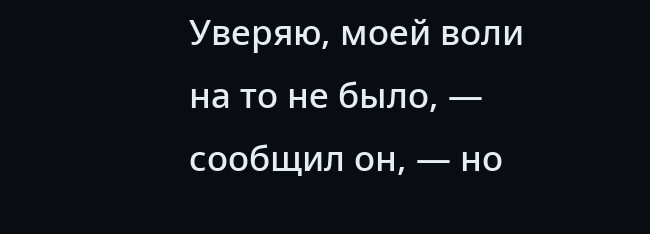Уверяю, моей воли на то не было, — сообщил он, — но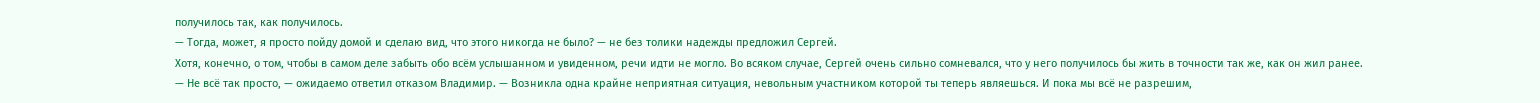получилось так, как получилось.
— Тогда, может, я просто пойду домой и сделаю вид, что этого никогда не было? — не без толики надежды предложил Сергей.
Хотя, конечно, о том, чтобы в самом деле забыть обо всём услышанном и увиденном, речи идти не могло. Во всяком случае, Сергей очень сильно сомневался, что у него получилось бы жить в точности так же, как он жил ранее.
— Не всё так просто, — ожидаемо ответил отказом Владимир. — Возникла одна крайне неприятная ситуация, невольным участником которой ты теперь являешься. И пока мы всё не разрешим,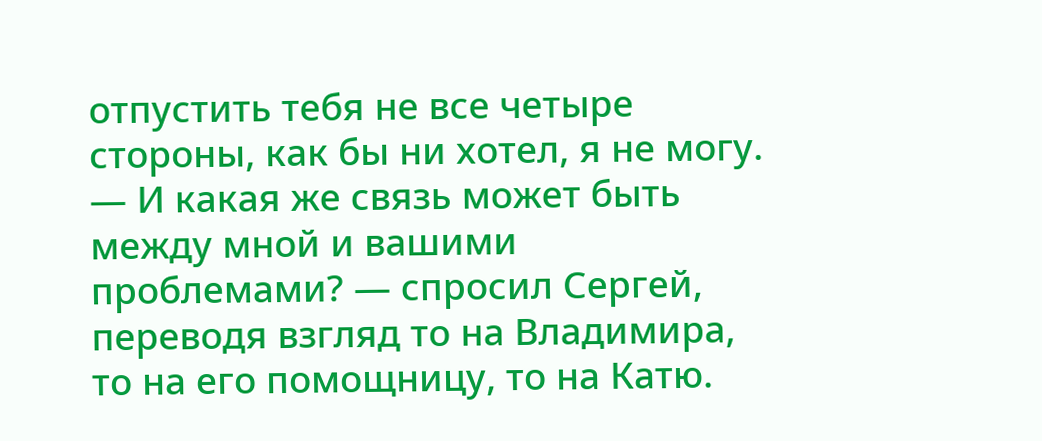отпустить тебя не все четыре стороны, как бы ни хотел, я не могу.
— И какая же связь может быть между мной и вашими проблемами? — спросил Сергей, переводя взгляд то на Владимира, то на его помощницу, то на Катю.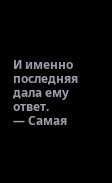И именно последняя дала ему ответ.
— Самая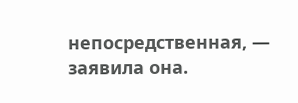непосредственная, — заявила она.